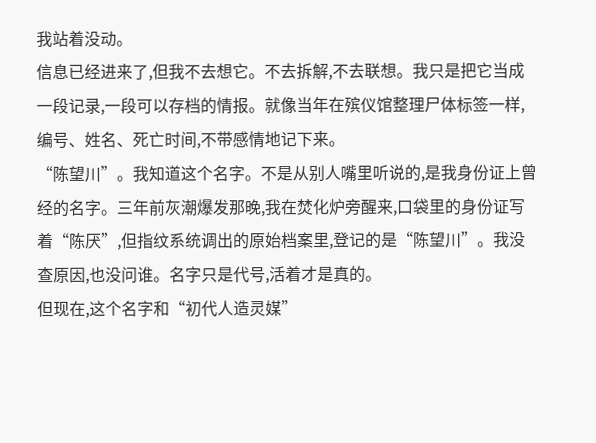我站着没动。
信息已经进来了,但我不去想它。不去拆解,不去联想。我只是把它当成一段记录,一段可以存档的情报。就像当年在殡仪馆整理尸体标签一样,编号、姓名、死亡时间,不带感情地记下来。
“陈望川”。我知道这个名字。不是从别人嘴里听说的,是我身份证上曾经的名字。三年前灰潮爆发那晚,我在焚化炉旁醒来,口袋里的身份证写着“陈厌”,但指纹系统调出的原始档案里,登记的是“陈望川”。我没查原因,也没问谁。名字只是代号,活着才是真的。
但现在,这个名字和“初代人造灵媒”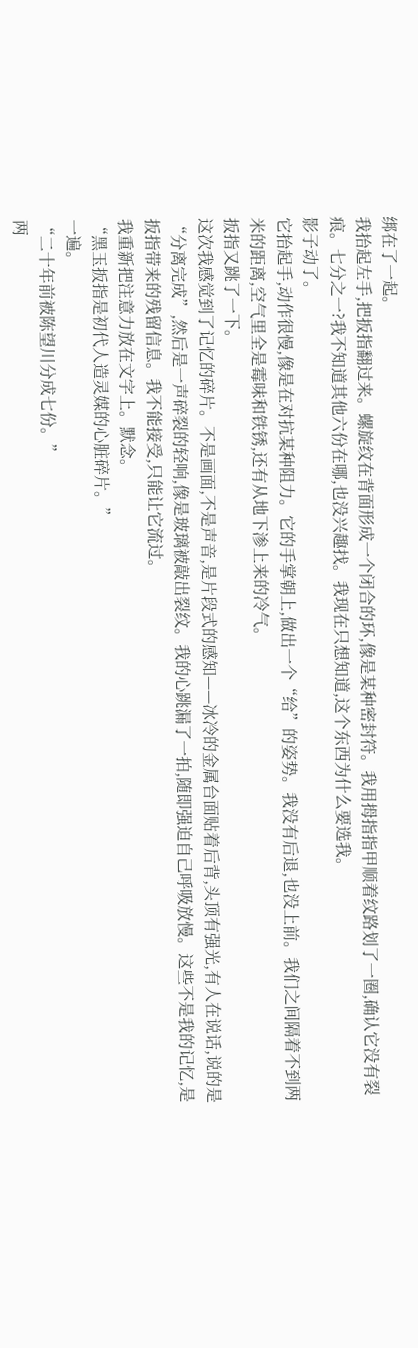绑在了一起。
我抬起左手,把扳指翻过来。螺旋纹在背面形成一个闭合的环,像是某种密封符。我用拇指指甲顺着纹路划了一圈,确认它没有裂痕。七分之一?我不知道其他六份在哪,也没兴趣找。我现在只想知道,这个东西为什么要选我。
影子动了。
它抬起手,动作很慢,像是在对抗某种阻力。它的手掌朝上,做出一个“给”的姿势。我没有后退,也没上前。我们之间隔着不到两米的距离,空气里全是霉味和铁锈,还有从地下渗上来的冷气。
扳指又跳了一下。
这次我感觉到了记忆的碎片。不是画面,不是声音,是片段式的感知——冰冷的金属台面贴着后背,头顶有强光,有人在说话,说的是“分离完成”,然后是一声碎裂的轻响,像是玻璃被敲出裂纹。我的心跳漏了一拍,随即强迫自己呼吸放慢。这些不是我的记忆,是扳指带来的残留信息。我不能接受,只能让它流过。
我重新把注意力放在文字上。默念。
“黑玉扳指是初代人造灵媒的心脏碎片。”
一遍。
“二十年前被陈望川分成七份。”
两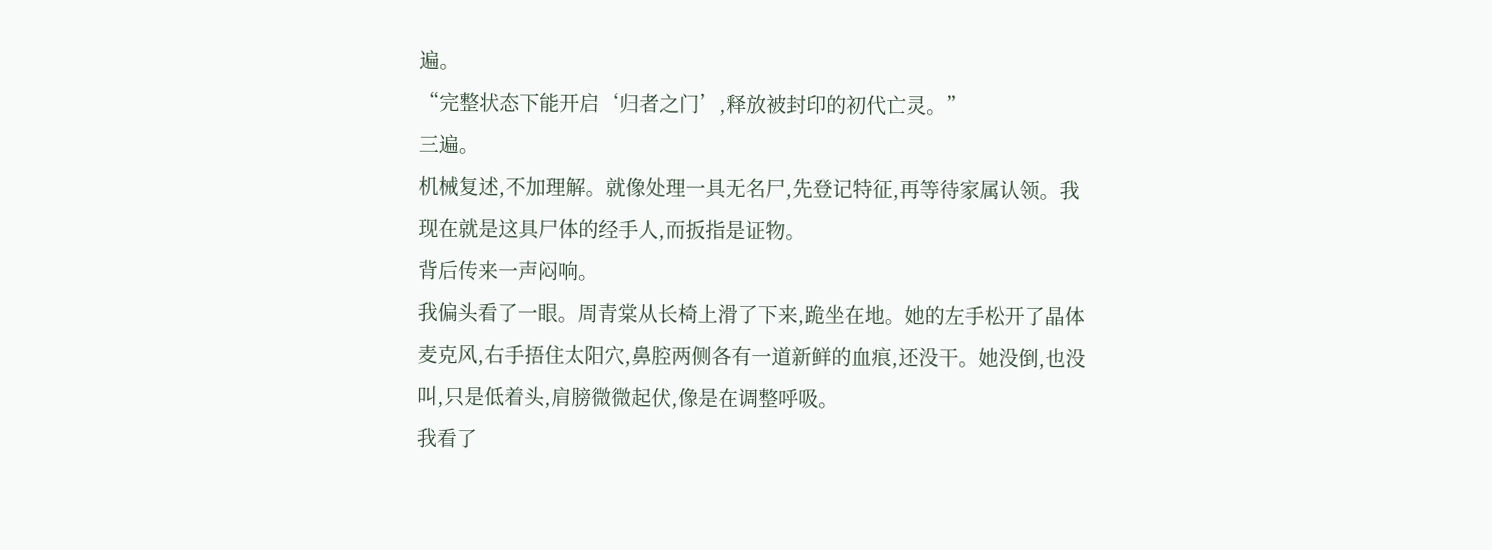遍。
“完整状态下能开启‘归者之门’,释放被封印的初代亡灵。”
三遍。
机械复述,不加理解。就像处理一具无名尸,先登记特征,再等待家属认领。我现在就是这具尸体的经手人,而扳指是证物。
背后传来一声闷响。
我偏头看了一眼。周青棠从长椅上滑了下来,跪坐在地。她的左手松开了晶体麦克风,右手捂住太阳穴,鼻腔两侧各有一道新鲜的血痕,还没干。她没倒,也没叫,只是低着头,肩膀微微起伏,像是在调整呼吸。
我看了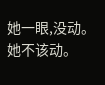她一眼,没动。
她不该动。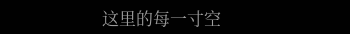这里的每一寸空